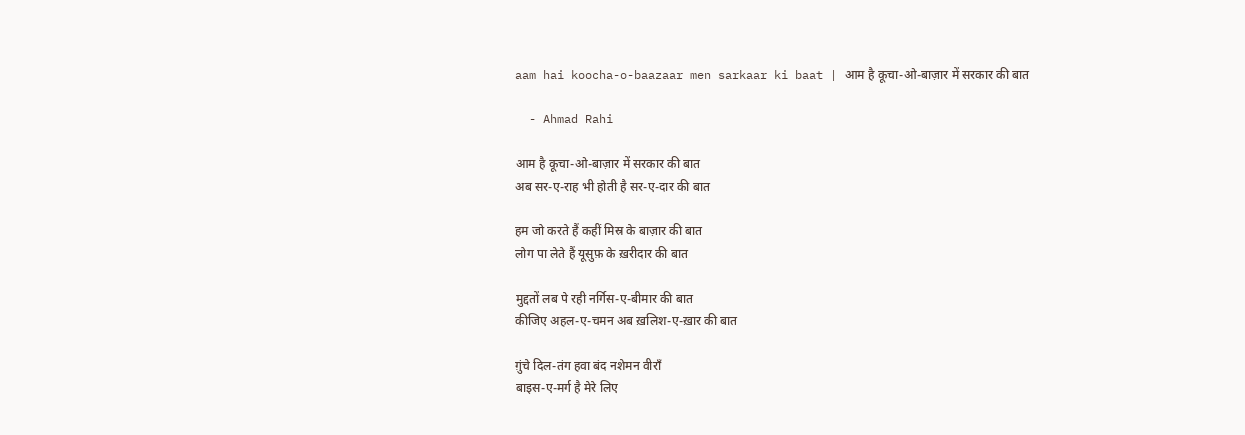aam hai koocha-o-baazaar men sarkaar ki baat | आम है कूचा-ओ-बाज़ार में सरकार की बात

  - Ahmad Rahi

आम है कूचा-ओ-बाज़ार में सरकार की बात
अब सर-ए-राह भी होती है सर-ए-दार की बात

हम जो करते हैं कहीं मिस्र के बाज़ार की बात
लोग पा लेते हैं यूसुफ़ के ख़रीदार की बात

मुद्दतों लब पे रही नर्गिस-ए-बीमार की बात
कीजिए अहल-ए-चमन अब ख़लिश-ए-ख़ार की बात

ग़ुंचे दिल-तंग हवा बंद नशेमन वीराँ
बाइस-ए-मर्ग है मेरे लिए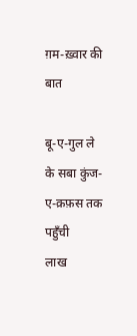ग़म-ख़्वार की बात

बू-ए-गुल ले के सबा कुंज-ए-क़फ़स तक पहुँची
लाख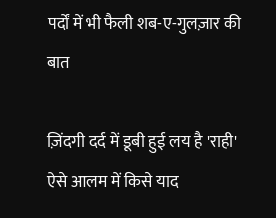पर्दों में भी फैली शब-ए-गुलज़ार की बात

ज़िंदगी दर्द में डूबी हुई लय है 'राही'
ऐसे आलम में किसे याद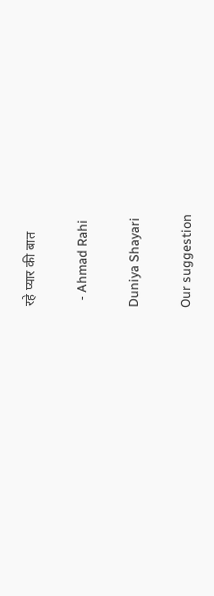रहे प्यार की बात

  - Ahmad Rahi

Duniya Shayari

Our suggestion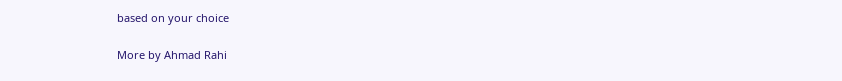based on your choice

More by Ahmad Rahi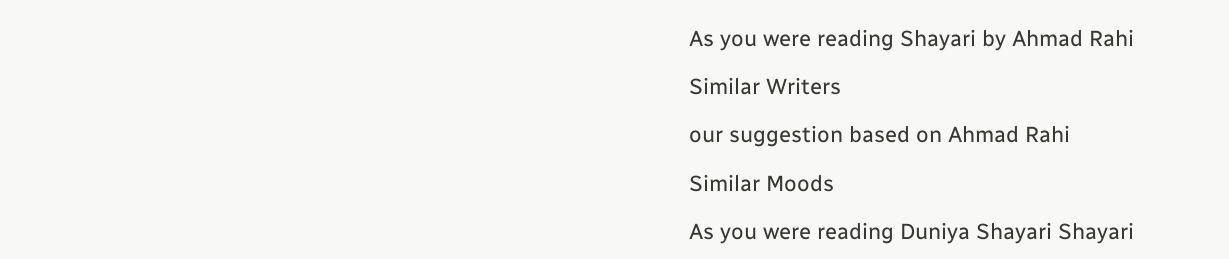As you were reading Shayari by Ahmad Rahi

Similar Writers

our suggestion based on Ahmad Rahi

Similar Moods

As you were reading Duniya Shayari Shayari